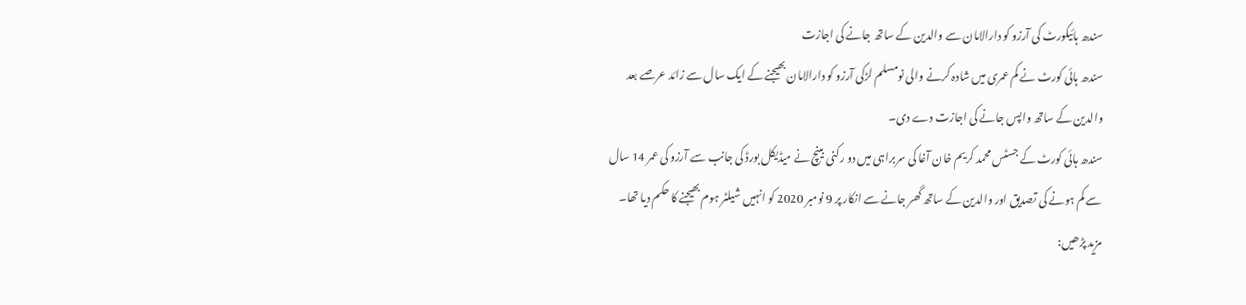سندھ ہائیکورٹ کی آرزو کو دارالامان سے والدین کے ساتھ جانے کی اجازت
سندھ ہائی کورٹ نے کم عمری میں شادہ کرنے والی نومسلم لڑکی آرزو کو دارالامان بھیجنے کے ایک سال سے زائد عرصے بعد والدین کے ساتھ واپس جانے کی اجازت دے دی۔
سندھ ہائی کورٹ کے جسٹس محمد کریم خان آغا کی سربراہی میں دو رکنی بینچ نے میڈیکل بورڈ کی جانب سے آرزو کی عمر 14 سال سے کم ہونے کی تصدیق اور والدین کے ساتھ گھر جانے سے انکار پر 9 نومبر 2020 کو انہیں شیلٹر ہوم بھیجنے کا حکم دیا تھا۔
مزید پڑھیں: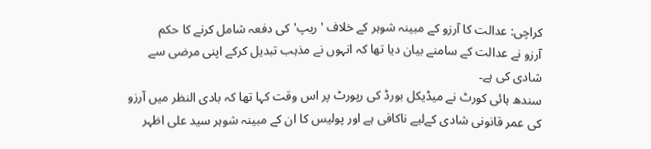کراچی: عدالت کا آرزو کے مبینہ شوہر کے خلاف 'ریپ' کی دفعہ شامل کرنے کا حکم
آرزو نے عدالت کے سامنے بیان دیا تھا کہ انہوں نے مذہب تبدیل کرکے اپنی مرضی سے شادی کی ہے۔
سندھ ہائی کورٹ نے میڈیکل بورڈ کی رپورٹ پر اس وقت کہا تھا کہ بادی النظر میں آرزو کی عمر قانونی شادی کےلیے ناکافی ہے اور پولیس کا ان کے مبینہ شوہر سید علی اظہر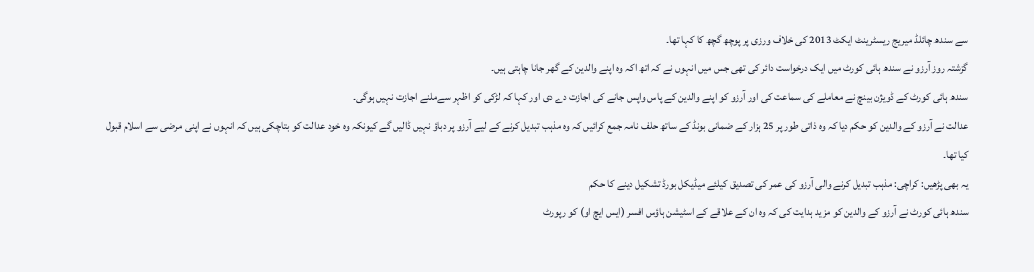سے سندھ چائلڈ میریج ریسٹرینٹ ایکٹ 2013 کی خلاف ورزی پر پوچھ گچھ کا کہا تھا۔
گزشتہ روز آرزو نے سندھ ہائی کورٹ میں ایک درخواست دائر کی تھی جس میں انہوں نے کہ اتھ اکہ وہ اپنے والدین کے گھر جانا چاہتی ہیں۔
سندھ ہائی کورٹ کے ڈویژن بینچ نے معاملے کی سماعت کی اور آرزو کو اپنے والدین کے پاس واپس جانے کی اجازت دے دی اور کہا کہ لڑکی کو اظہر سےملنے اجازت نہیں ہوگی۔
عدالت نے آرزو کے والدین کو حکم دیا کہ وہ ذاتی طور پر 25 ہزار کے ضمانی بونڈ کے ساتھ حلف نامہ جمع کرائیں کہ وہ مذہب تبدیل کرنے کے لیے آرزو پر دباؤ نہیں ڈالیں گے کیونکہ وہ خود عدالت کو بتاچکی ہیں کہ انہوں نے اپنی مرضی سے اسلام قبول کیا تھا۔
یہ بھی پڑھیں: کراچی: مذہب تبدیل کرنے والی آرزو کی عمر کی تصدیق کیلئے میڈیکل بورڈ تشکیل دینے کا حکم
سندھ ہائی کورٹ نے آرزو کے والدین کو مزید ہدایت کی کہ وہ ان کے علاقے کے اسٹیشن ہاؤس افسر (ایس ایچ او) کو رپورٹ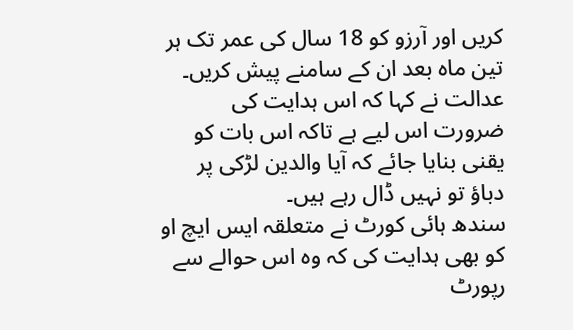کریں اور آرزو کو 18 سال کی عمر تک ہر تین ماہ بعد ان کے سامنے پیش کریں۔
عدالت نے کہا کہ اس ہدایت کی ضرورت اس لیے ہے تاکہ اس بات کو یقنی بنایا جائے کہ آیا والدین لڑکی پر دباؤ تو نہیں ڈال رہے ہیں۔
سندھ ہائی کورٹ نے متعلقہ ایس ایچ او کو بھی ہدایت کی کہ وہ اس حوالے سے رپورٹ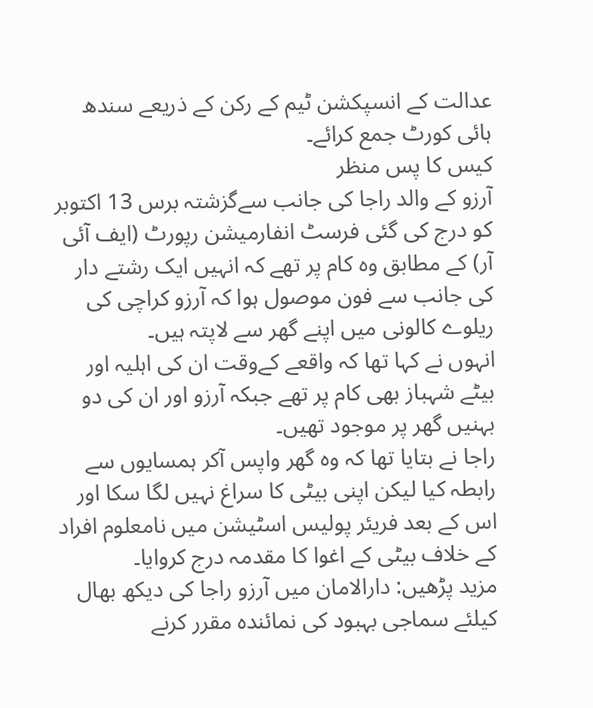عدالت کے انسپکشن ٹیم کے رکن کے ذریعے سندھ ہائی کورٹ جمع کرائے۔
کیس کا پس منظر
آرزو کے والد راجا کی جانب سےگزشتہ برس 13 اکتوبر کو درج کی گئی فرسٹ انفارمیشن رپورٹ (ایف آئی آر) کے مطابق وہ کام پر تھے کہ انہیں ایک رشتے دار کی جانب سے فون موصول ہوا کہ آرزو کراچی کی ریلوے کالونی میں اپنے گھر سے لاپتہ ہیں۔
انہوں نے کہا تھا کہ واقعے کےوقت ان کی اہلیہ اور بیٹے شہباز بھی کام پر تھے جبکہ آرزو اور ان کی دو بہنیں گھر پر موجود تھیں۔
راجا نے بتایا تھا کہ وہ گھر واپس آکر ہمسایوں سے رابطہ کیا لیکن اپنی بیٹی کا سراغ نہیں لگا سکا اور اس کے بعد فریئر پولیس اسٹیشن میں نامعلوم افراد کے خلاف بیٹی کے اغوا کا مقدمہ درج کروایا۔
مزید پڑھیں: دارالامان میں آرزو راجا کی دیکھ بھال کیلئے سماجی بہبود کی نمائندہ مقرر کرنے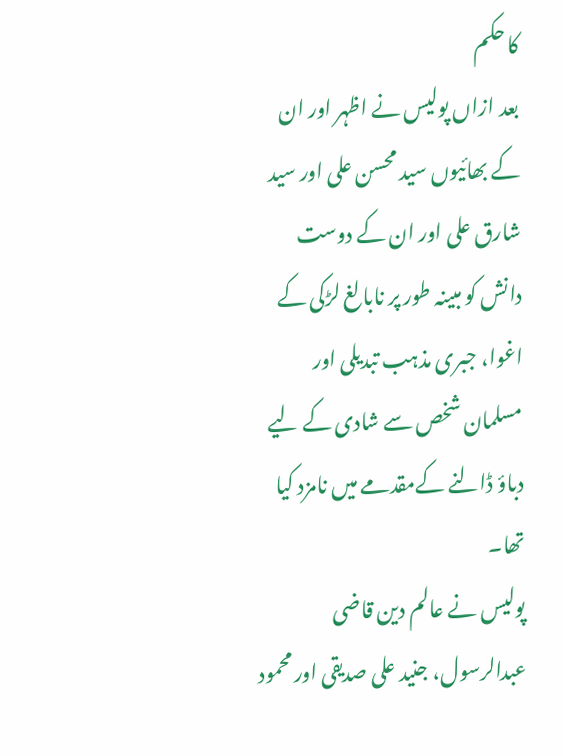کا حکم
بعد ازاں پولیس نے اظہر اور ان کے بھائیوں سید محسن علی اور سید شارق علی اور ان کے دوست دانش کو مبینہ طور پر نابالغ لڑکی کے اغوا، جبری مذہب تبدیلی اور مسلمان شخص سے شادی کے لیے دباؤ ڈالنے کےمقدمے میں نامزد کیا تھا۔
پولیس نے عالم دین قاضی عبدالرسول، جنید علی صدیقی اور محمود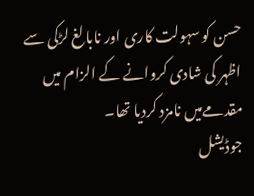حسن کو سہولت کاری اور نابالغ لڑکی سے اظہر کی شادی کروانے کے الزام میں مقدمےمیں نامزد کردیا تھا۔
جوڈیشل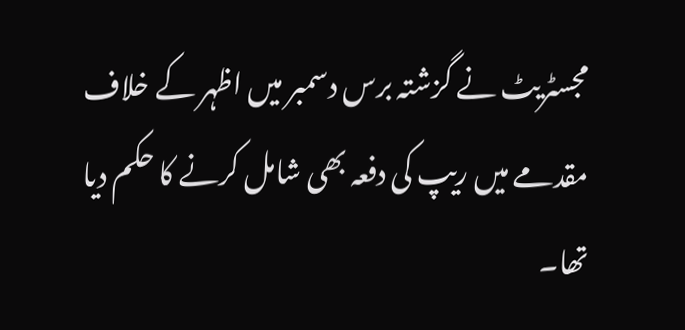مجسٹریٹ نے گزشتہ برس دسمبر میں اظہر کے خلاف مقدمے میں ریپ کی دفعہ بھی شامل کرنے کا حکم دیا تھا۔